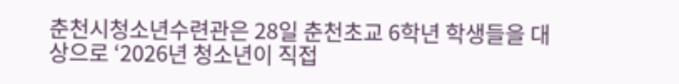춘천시청소년수련관은 28일 춘천초교 6학년 학생들을 대상으로 ‘2026년 청소년이 직접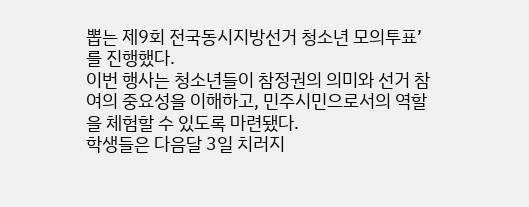뽑는 제9회 전국동시지방선거 청소년 모의투표’를 진행했다.
이번 행사는 청소년들이 참정권의 의미와 선거 참여의 중요성을 이해하고, 민주시민으로서의 역할을 체험할 수 있도록 마련됐다.
학생들은 다음달 3일 치러지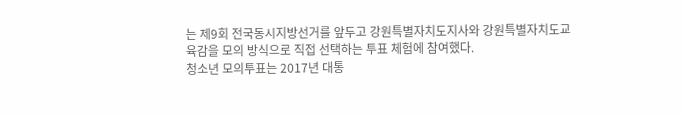는 제9회 전국동시지방선거를 앞두고 강원특별자치도지사와 강원특별자치도교육감을 모의 방식으로 직접 선택하는 투표 체험에 참여했다.
청소년 모의투표는 2017년 대통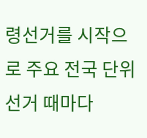령선거를 시작으로 주요 전국 단위 선거 때마다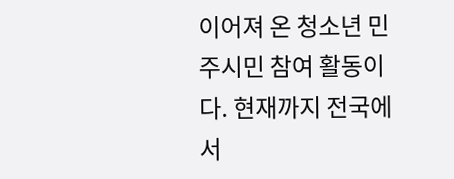이어져 온 청소년 민주시민 참여 활동이다. 현재까지 전국에서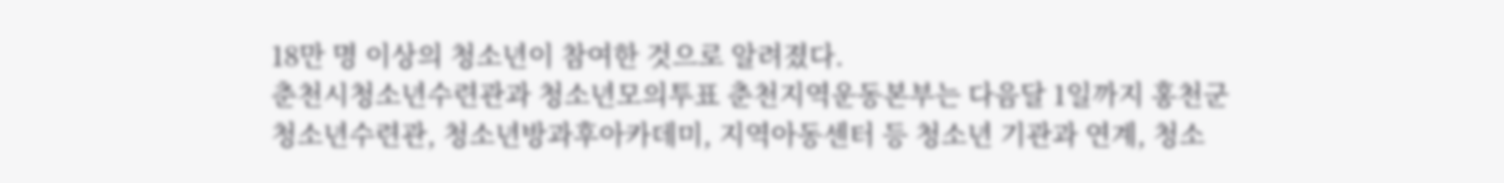18만 명 이상의 청소년이 참여한 것으로 알려졌다.
춘천시청소년수련관과 청소년모의투표 춘천지역운동본부는 다음달 1일까지 홍천군청소년수련관, 청소년방과후아카데미, 지역아동센터 등 청소년 기관과 연계, 청소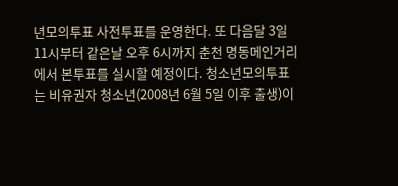년모의투표 사전투표를 운영한다. 또 다음달 3일 11시부터 같은날 오후 6시까지 춘천 명동메인거리에서 본투표를 실시할 예정이다. 청소년모의투표는 비유권자 청소년(2008년 6월 5일 이후 출생)이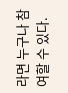라면 누구나 참여할 수 있다.